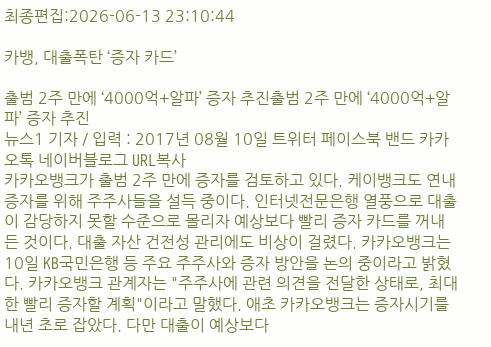최종편집:2026-06-13 23:10:44

카뱅, 대출폭탄 ‘증자 카드’

출범 2주 만에 ‘4000억+알파’ 증자 추진출범 2주 만에 ‘4000억+알파’ 증자 추진
뉴스1 기자 / 입력 : 2017년 08월 10일 트위터 페이스북 밴드 카카오톡 네이버블로그 URL복사
카카오뱅크가 출범 2주 만에 증자를 검토하고 있다. 케이뱅크도 연내 증자를 위해 주주사들을 설득 중이다. 인터넷전문은행 열풍으로 대출이 감당하지 못할 수준으로 몰리자 예상보다 빨리 증자 카드를 꺼내든 것이다. 대출 자산 건전성 관리에도 비상이 걸렸다. 카카오뱅크는 10일 KB국민은행 등 주요 주주사와 증자 방안을 논의 중이라고 밝혔다. 카카오뱅크 관계자는 "주주사에 관련 의견을 전달한 상태로, 최대한 빨리 증자할 계획"이라고 말했다. 애초 카카오뱅크는 증자시기를 내년 초로 잡았다. 다만 대출이 예상보다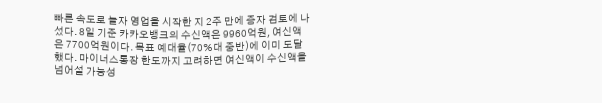빠른 속도로 늘자 영업을 시작한 지 2주 만에 증자 검토에 나섰다. 8일 기준 카카오뱅크의 수신액은 9960억원, 여신액은 7700억원이다. 목표 예대율(70%대 중반)에 이미 도달했다. 마이너스통장 한도까지 고려하면 여신액이 수신액을 넘어설 가능성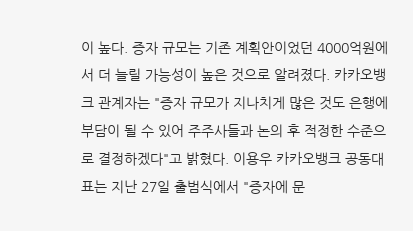이 높다. 증자 규모는 기존 계획안이었던 4000억원에서 더 늘릴 가능성이 높은 것으로 알려졌다. 카카오뱅크 관계자는 "증자 규모가 지나치게 많은 것도 은행에 부담이 될 수 있어 주주사들과 논의 후 적정한 수준으로 결정하겠다"고 밝혔다. 이용우 카카오뱅크 공동대표는 지난 27일 출범식에서 "증자에 문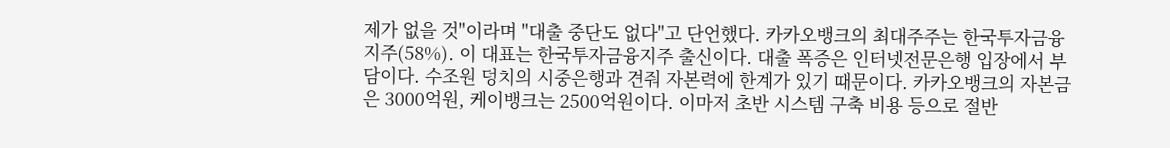제가 없을 것"이라며 "대출 중단도 없다"고 단언했다. 카카오뱅크의 최대주주는 한국투자금융지주(58%). 이 대표는 한국투자금융지주 출신이다. 대출 폭증은 인터넷전문은행 입장에서 부담이다. 수조원 덩치의 시중은행과 견줘 자본력에 한계가 있기 때문이다. 카카오뱅크의 자본금은 3000억원, 케이뱅크는 2500억원이다. 이마저 초반 시스템 구축 비용 등으로 절반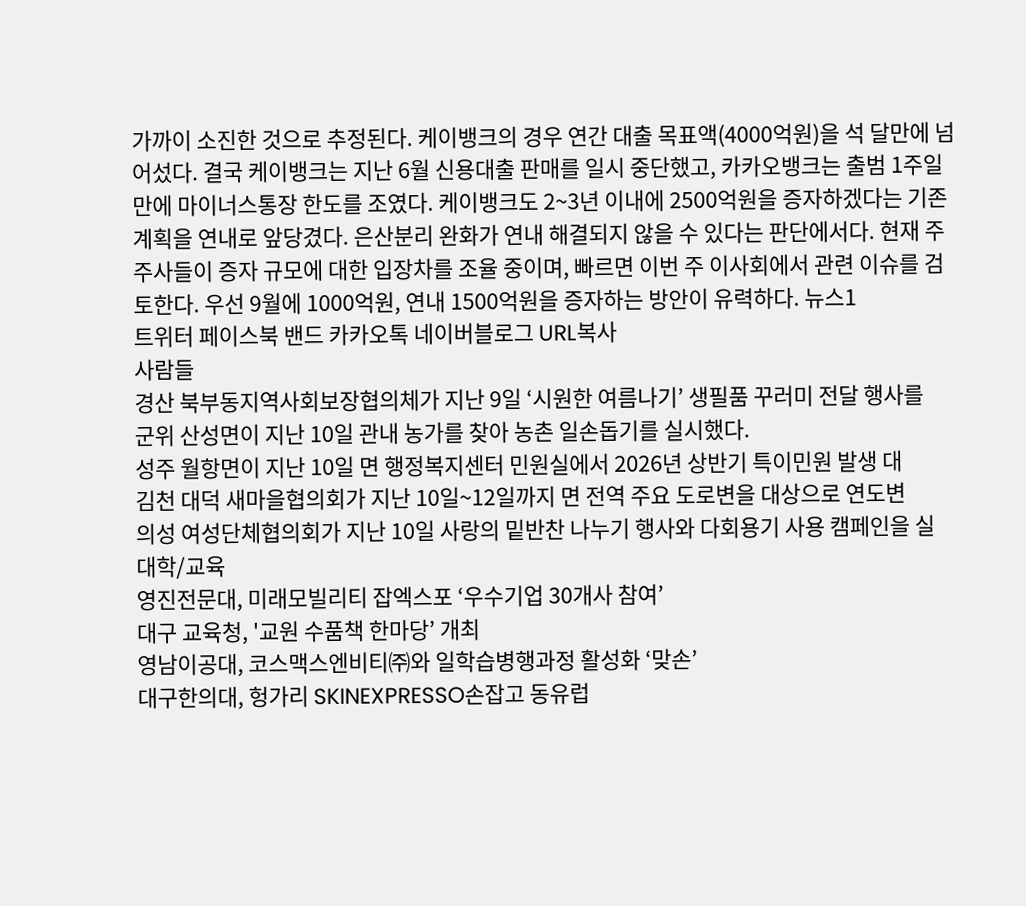가까이 소진한 것으로 추정된다. 케이뱅크의 경우 연간 대출 목표액(4000억원)을 석 달만에 넘어섰다. 결국 케이뱅크는 지난 6월 신용대출 판매를 일시 중단했고, 카카오뱅크는 출범 1주일 만에 마이너스통장 한도를 조였다. 케이뱅크도 2~3년 이내에 2500억원을 증자하겠다는 기존 계획을 연내로 앞당겼다. 은산분리 완화가 연내 해결되지 않을 수 있다는 판단에서다. 현재 주주사들이 증자 규모에 대한 입장차를 조율 중이며, 빠르면 이번 주 이사회에서 관련 이슈를 검토한다. 우선 9월에 1000억원, 연내 1500억원을 증자하는 방안이 유력하다. 뉴스1
트위터 페이스북 밴드 카카오톡 네이버블로그 URL복사
사람들
경산 북부동지역사회보장협의체가 지난 9일 ‘시원한 여름나기’ 생필품 꾸러미 전달 행사를
군위 산성면이 지난 10일 관내 농가를 찾아 농촌 일손돕기를 실시했다.
성주 월항면이 지난 10일 면 행정복지센터 민원실에서 2026년 상반기 특이민원 발생 대
김천 대덕 새마을협의회가 지난 10일~12일까지 면 전역 주요 도로변을 대상으로 연도변
의성 여성단체협의회가 지난 10일 사랑의 밑반찬 나누기 행사와 다회용기 사용 캠페인을 실
대학/교육
영진전문대, 미래모빌리티 잡엑스포 ‘우수기업 30개사 참여’
대구 교육청, '교원 수품책 한마당’ 개최
영남이공대, 코스맥스엔비티㈜와 일학습병행과정 활성화 ‘맞손’
대구한의대, 헝가리 SKINEXPRESSO손잡고 동유럽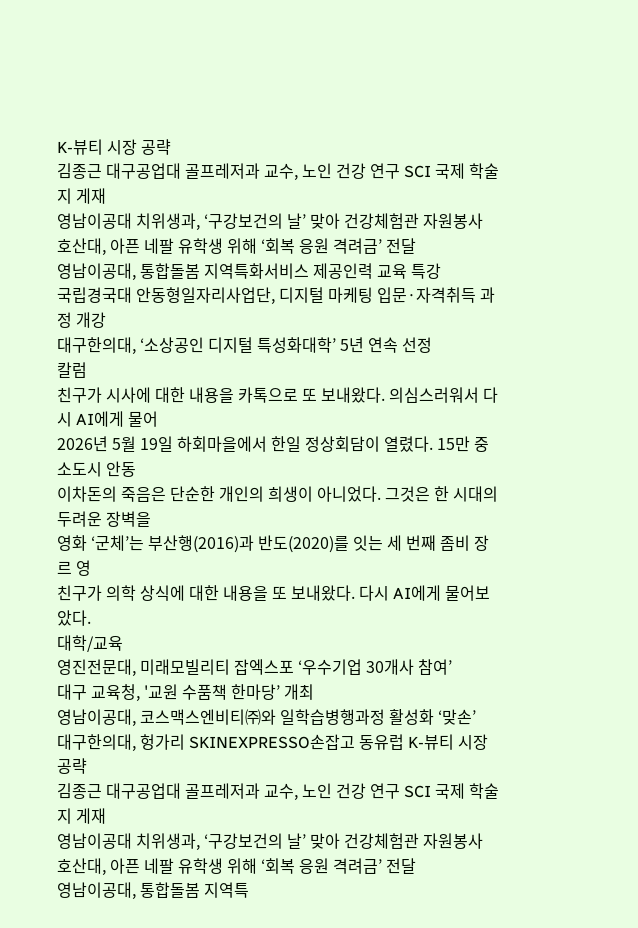K-뷰티 시장 공략
김종근 대구공업대 골프레저과 교수, 노인 건강 연구 SCI 국제 학술지 게재
영남이공대 치위생과, ‘구강보건의 날’ 맞아 건강체험관 자원봉사
호산대, 아픈 네팔 유학생 위해 ‘회복 응원 격려금’ 전달
영남이공대, 통합돌봄 지역특화서비스 제공인력 교육 특강
국립경국대 안동형일자리사업단, 디지털 마케팅 입문·자격취득 과정 개강
대구한의대, ‘소상공인 디지털 특성화대학’ 5년 연속 선정
칼럼
친구가 시사에 대한 내용을 카톡으로 또 보내왔다. 의심스러워서 다시 AI에게 물어
2026년 5월 19일 하회마을에서 한일 정상회담이 열렸다. 15만 중소도시 안동
이차돈의 죽음은 단순한 개인의 희생이 아니었다. 그것은 한 시대의 두려운 장벽을
영화 ‘군체’는 부산행(2016)과 반도(2020)를 잇는 세 번째 좀비 장르 영
친구가 의학 상식에 대한 내용을 또 보내왔다. 다시 AI에게 물어보았다.
대학/교육
영진전문대, 미래모빌리티 잡엑스포 ‘우수기업 30개사 참여’
대구 교육청, '교원 수품책 한마당’ 개최
영남이공대, 코스맥스엔비티㈜와 일학습병행과정 활성화 ‘맞손’
대구한의대, 헝가리 SKINEXPRESSO손잡고 동유럽 K-뷰티 시장 공략
김종근 대구공업대 골프레저과 교수, 노인 건강 연구 SCI 국제 학술지 게재
영남이공대 치위생과, ‘구강보건의 날’ 맞아 건강체험관 자원봉사
호산대, 아픈 네팔 유학생 위해 ‘회복 응원 격려금’ 전달
영남이공대, 통합돌봄 지역특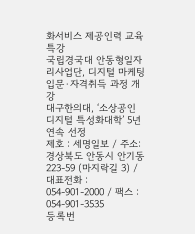화서비스 제공인력 교육 특강
국립경국대 안동형일자리사업단, 디지털 마케팅 입문·자격취득 과정 개강
대구한의대, ‘소상공인 디지털 특성화대학’ 5년 연속 선정
제호 : 세명일보 / 주소: 경상북도 안동시 안기동 223-59 (마지락길 3) / 대표전화 : 054-901-2000 / 팩스 : 054-901-3535
등록번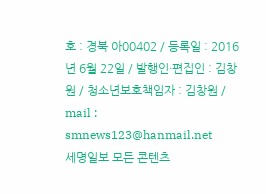호 : 경북 아00402 / 등록일 : 2016년 6월 22일 / 발행인·편집인 : 김창원 / 청소년보호책임자 : 김창원 / mail : smnews123@hanmail.net
세명일보 모든 콘텐츠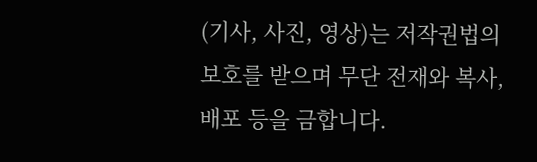(기사, 사진, 영상)는 저작권법의 보호를 받으며 무단 전재와 복사, 배포 등을 금합니다.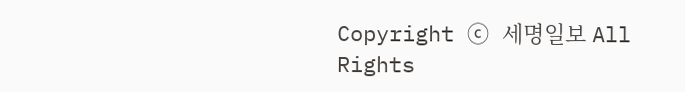Copyright ⓒ 세명일보 All Rights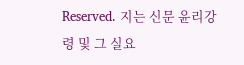Reserved. 지는 신문 윤리강령 및 그 실요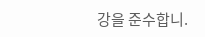강을 준수합니.